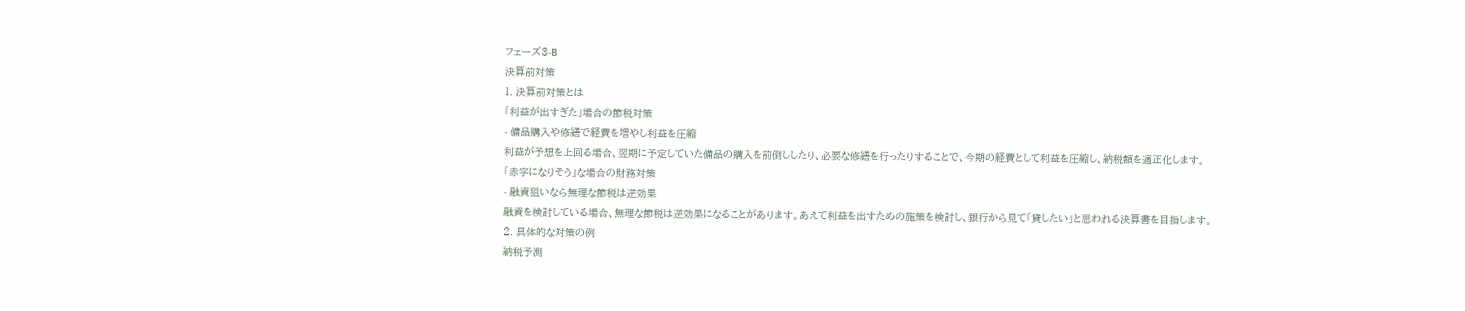フェーズ3-B
決算前対策
1. 決算前対策とは
「利益が出すぎた」場合の節税対策
- 備品購入や修繕で経費を増やし利益を圧縮
利益が予想を上回る場合、翌期に予定していた備品の購入を前倒ししたり、必要な修繕を行ったりすることで、今期の経費として利益を圧縮し、納税額を適正化します。
「赤字になりそう」な場合の財務対策
- 融資狙いなら無理な節税は逆効果
融資を検討している場合、無理な節税は逆効果になることがあります。あえて利益を出すための施策を検討し、銀行から見て「貸したい」と思われる決算書を目指します。
2. 具体的な対策の例
納税予測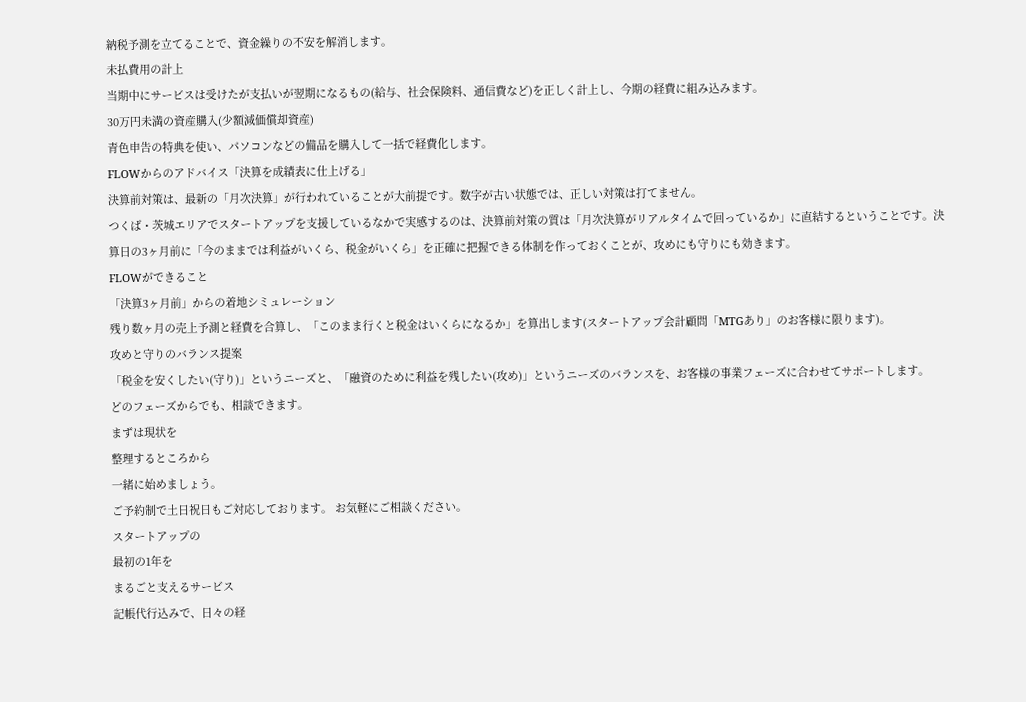納税予測を立てることで、資金繰りの不安を解消します。
未払費用の計上
当期中にサービスは受けたが支払いが翌期になるもの(給与、社会保険料、通信費など)を正しく計上し、今期の経費に組み込みます。
30万円未満の資産購入(少額減価償却資産)
青色申告の特典を使い、パソコンなどの備品を購入して一括で経費化します。
FLOWからのアドバイス「決算を成績表に仕上げる」
決算前対策は、最新の「月次決算」が行われていることが大前提です。数字が古い状態では、正しい対策は打てません。
つくば・茨城エリアでスタートアップを支援しているなかで実感するのは、決算前対策の質は「月次決算がリアルタイムで回っているか」に直結するということです。決算日の3ヶ月前に「今のままでは利益がいくら、税金がいくら」を正確に把握できる体制を作っておくことが、攻めにも守りにも効きます。
FLOWができること
「決算3ヶ月前」からの着地シミュレーション
残り数ヶ月の売上予測と経費を合算し、「このまま行くと税金はいくらになるか」を算出します(スタートアップ会計顧問「MTGあり」のお客様に限ります)。
攻めと守りのバランス提案
「税金を安くしたい(守り)」というニーズと、「融資のために利益を残したい(攻め)」というニーズのバランスを、お客様の事業フェーズに合わせてサポートします。
どのフェーズからでも、相談できます。
まずは現状を
整理するところから
一緒に始めましょう。
ご予約制で土日祝日もご対応しております。 お気軽にご相談ください。
スタートアップの
最初の1年を
まるごと支えるサービス
記帳代行込みで、日々の経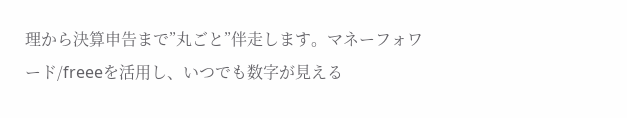理から決算申告まで”丸ごと”伴走します。マネーフォワード/freeeを活用し、いつでも数字が見える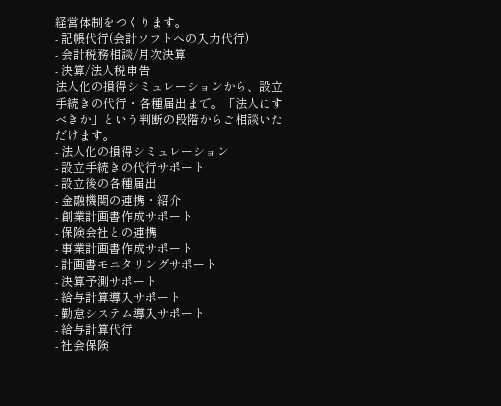経営体制をつくります。
- 記帳代行(会計ソフトへの入力代行)
- 会計税務相談/月次決算
- 決算/法人税申告
法人化の損得シミュレーションから、設立手続きの代行・各種届出まで。「法人にすべきか」という判断の段階からご相談いただけます。
- 法人化の損得シミュレーション
- 設立手続きの代行サポート
- 設立後の各種届出
- 金融機関の連携・紹介
- 創業計画書作成サポート
- 保険会社との連携
- 事業計画書作成サポート
- 計画書モニタリングサポート
- 決算予測サポート
- 給与計算導入サポート
- 勤怠システム導入サポート
- 給与計算代行
- 社会保険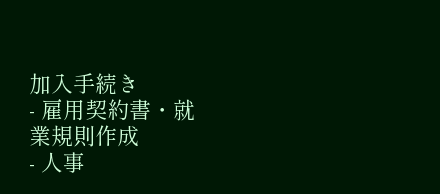加入手続き
- 雇用契約書・就業規則作成
- 人事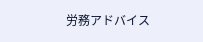労務アドバイス